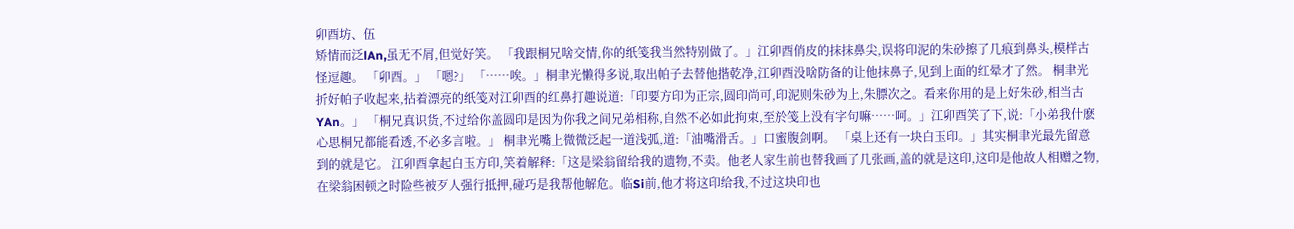卯酉坊、伍
矫情而泛lAn,虽无不屑,但觉好笑。 「我跟桐兄啥交情,你的纸笺我当然特别做了。」江卯酉俏皮的抹抹鼻尖,误将印泥的朱砂擦了几痕到鼻头,模样古怪逗趣。 「卯酉。」 「嗯?」 「……唉。」桐聿光懒得多说,取出帕子去替他揩乾净,江卯酉没啥防备的让他抹鼻子,见到上面的红晕才了然。 桐聿光折好帕子收起来,拈着漂亮的纸笺对江卯酉的红鼻打趣说道:「印要方印为正宗,圆印尚可,印泥则朱砂为上,朱膘次之。看来你用的是上好朱砂,相当古YAn。」 「桐兄真识货,不过给你盖圆印是因为你我之间兄弟相称,自然不必如此拘束,至於笺上没有字句嘛……呵。」江卯酉笑了下,说:「小弟我什麽心思桐兄都能看透,不必多言啦。」 桐聿光嘴上微微泛起一道浅弧,道:「油嘴滑舌。」口蜜腹剑啊。 「桌上还有一块白玉印。」其实桐聿光最先留意到的就是它。 江卯酉拿起白玉方印,笑着解释:「这是梁翁留给我的遗物,不卖。他老人家生前也替我画了几张画,盖的就是这印,这印是他故人相赠之物,在梁翁困顿之时险些被歹人强行抵押,碰巧是我帮他解危。临Si前,他才将这印给我,不过这块印也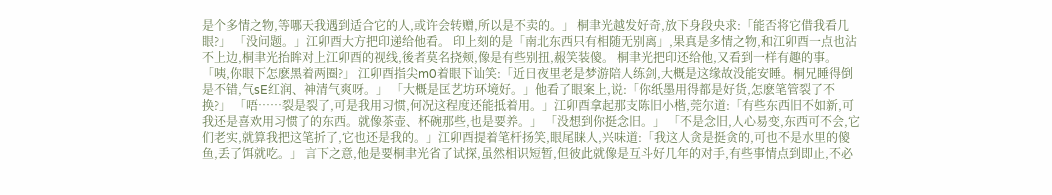是个多情之物,等哪天我遇到适合它的人,或许会转赠,所以是不卖的。」 桐聿光越发好奇,放下身段央求:「能否将它借我看几眼?」 「没问题。」江卯酉大方把印递给他看。 印上刻的是「南北东西只有相随无别离」,果真是多情之物,和江卯酉一点也沾不上边,桐聿光抬眸对上江卯酉的视线,後者莫名挠颊,像是有些别扭,赧笑装傻。 桐聿光把印还给他,又看到一样有趣的事。「咦,你眼下怎麽黑着两圈?」 江卯酉指尖m0着眼下讪笑:「近日夜里老是梦游陪人练剑,大概是这缘故没能安睡。桐兄睡得倒是不错,气sE红润、神清气爽呀。」 「大概是匡艺坊环境好。」他看了眼案上,说:「你纸墨用得都是好货,怎麽笔管裂了不换?」 「唔……裂是裂了,可是我用习惯,何况这程度还能抵着用。」江卯酉拿起那支陈旧小楷,莞尔道:「有些东西旧不如新,可我还是喜欢用习惯了的东西。就像茶壶、杯碗那些,也是要养。」 「没想到你挺念旧。」 「不是念旧,人心易变,东西可不会,它们老实,就算我把这笔折了,它也还是我的。」江卯酉提着笔杆扬笑,眼尾睐人,兴味道:「我这人贪是挺贪的,可也不是水里的傻鱼,丢了饵就吃。」 言下之意,他是要桐聿光省了试探,虽然相识短暂,但彼此就像是互斗好几年的对手,有些事情点到即止,不必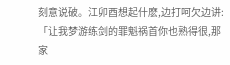刻意说破。江卯酉想起什麽,边打呵欠边讲:「让我梦游练剑的罪魁祸首你也熟得很,那家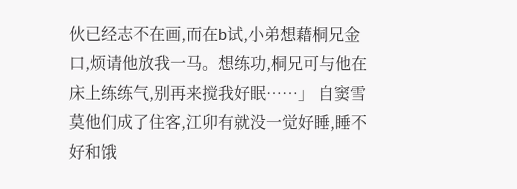伙已经志不在画,而在b试,小弟想藉桐兄金口,烦请他放我一马。想练功,桐兄可与他在床上练练气,别再来搅我好眠……」 自窦雪莫他们成了住客,江卯有就没一觉好睡,睡不好和饿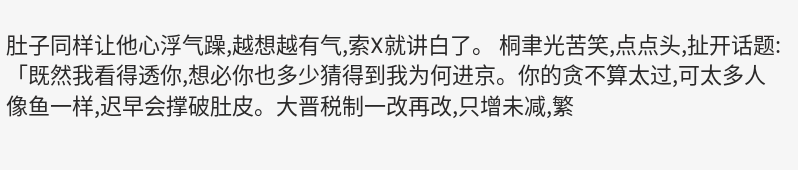肚子同样让他心浮气躁,越想越有气,索X就讲白了。 桐聿光苦笑,点点头,扯开话题:「既然我看得透你,想必你也多少猜得到我为何进京。你的贪不算太过,可太多人像鱼一样,迟早会撑破肚皮。大晋税制一改再改,只增未减,繁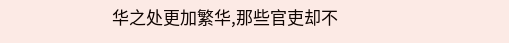华之处更加繁华,那些官吏却不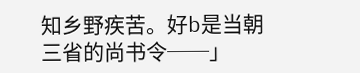知乡野疾苦。好b是当朝三省的尚书令──」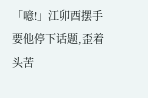「噫!」江卯酉摆手要他停下话题,歪着头苦